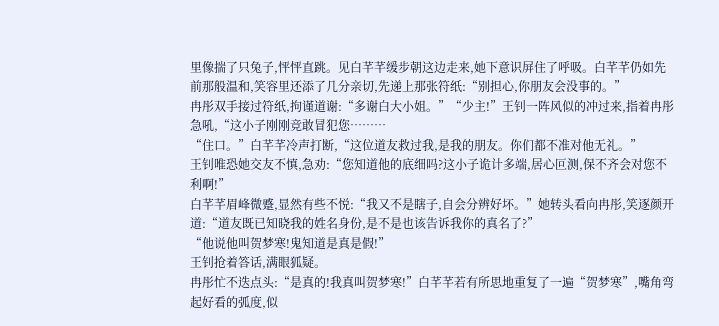里像揣了只兔子,怦怦直跳。见白芊芊缓步朝这边走来,她下意识屏住了呼吸。白芊芊仍如先前那般温和,笑容里还添了几分亲切,先递上那张符纸:“别担心,你朋友会没事的。”
冉彤双手接过符纸,拘谨道谢:“多谢白大小姐。”“少主!”王钊一阵风似的冲过来,指着冉彤急吼,“这小子刚刚竞敢冒犯您………
“住口。”白芊芊冷声打断,“这位道友救过我,是我的朋友。你们都不准对他无礼。”
王钊唯恐她交友不慎,急劝:“您知道他的底细吗?这小子诡计多端,居心叵测,保不齐会对您不利啊!”
白芊芊眉峰微蹙,显然有些不悦:“我又不是瞎子,自会分辨好坏。”她转头看向冉彤,笑逐颜开道:“道友既已知晓我的姓名身份,是不是也该告诉我你的真名了?”
“他说他叫贺梦寒!鬼知道是真是假!”
王钊抢着答话,满眼狐疑。
冉彤忙不迭点头:“是真的!我真叫贺梦寒!”白芊芊若有所思地重复了一遍“贺梦寒”,嘴角弯起好看的弧度,似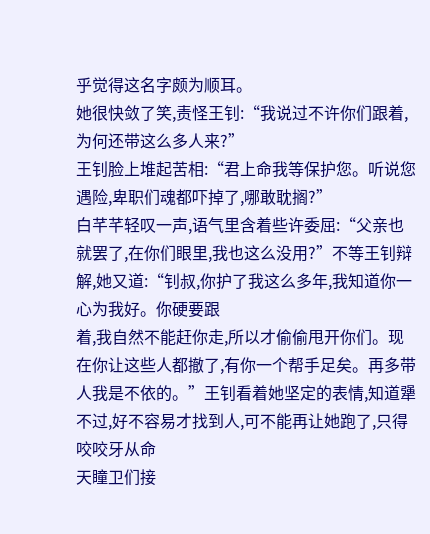乎觉得这名字颇为顺耳。
她很快敛了笑,责怪王钊:“我说过不许你们跟着,为何还带这么多人来?”
王钊脸上堆起苦相:“君上命我等保护您。听说您遇险,卑职们魂都吓掉了,哪敢耽搁?”
白芊芊轻叹一声,语气里含着些许委屈:“父亲也就罢了,在你们眼里,我也这么没用?”不等王钊辩解,她又道:“钊叔,你护了我这么多年,我知道你一心为我好。你硬要跟
着,我自然不能赶你走,所以才偷偷甩开你们。现在你让这些人都撤了,有你一个帮手足矣。再多带人我是不依的。”王钊看着她坚定的表情,知道犟不过,好不容易才找到人,可不能再让她跑了,只得咬咬牙从命
天瞳卫们接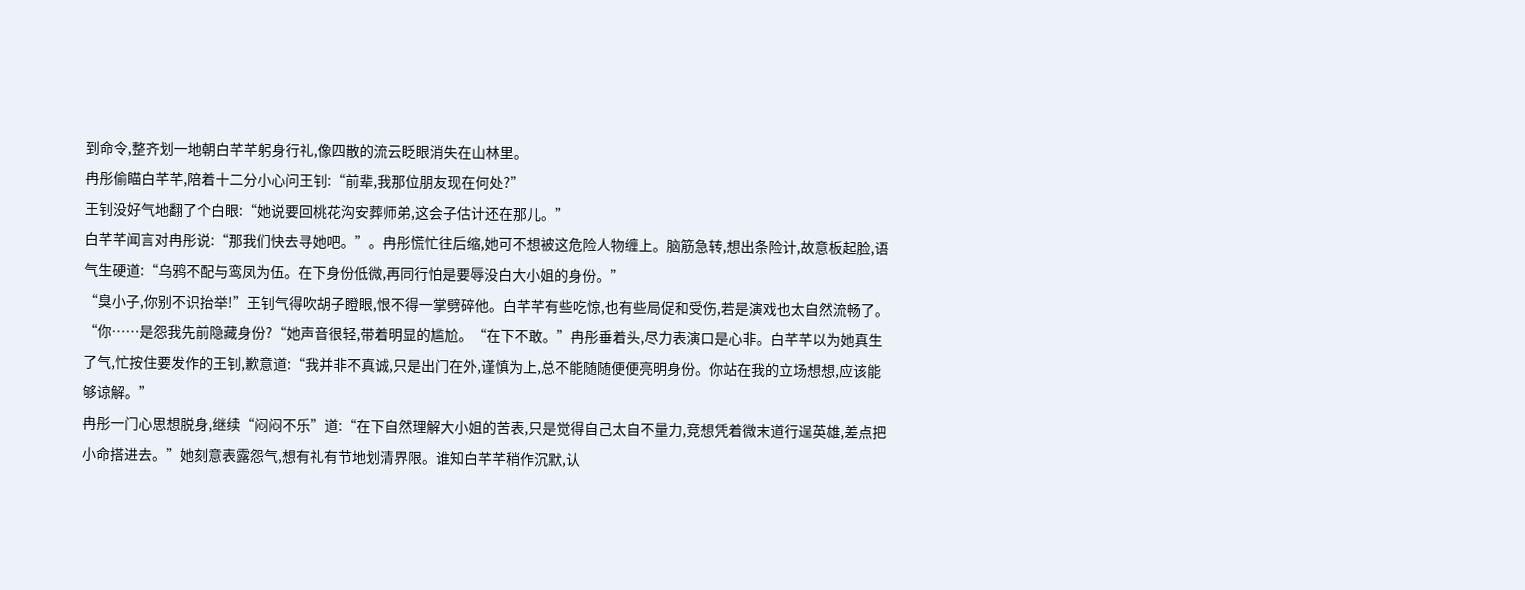到命令,整齐划一地朝白芊芊躬身行礼,像四散的流云眨眼消失在山林里。
冉彤偷瞄白芊芊,陪着十二分小心问王钊:“前辈,我那位朋友现在何处?”
王钊没好气地翻了个白眼:“她说要回桃花沟安葬师弟,这会子估计还在那儿。”
白芊芊闻言对冉彤说:“那我们快去寻她吧。”。冉彤慌忙往后缩,她可不想被这危险人物缠上。脑筋急转,想出条险计,故意板起脸,语气生硬道:“乌鸦不配与鸾凤为伍。在下身份低微,再同行怕是要辱没白大小姐的身份。”
“臭小子,你别不识抬举!”王钊气得吹胡子瞪眼,恨不得一掌劈碎他。白芊芊有些吃惊,也有些局促和受伤,若是演戏也太自然流畅了。“你……是怨我先前隐藏身份?“她声音很轻,带着明显的尴尬。“在下不敢。”冉彤垂着头,尽力表演口是心非。白芊芊以为她真生了气,忙按住要发作的王钊,歉意道:“我并非不真诚,只是出门在外,谨慎为上,总不能随随便便亮明身份。你站在我的立场想想,应该能够谅解。”
冉彤一门心思想脱身,继续“闷闷不乐”道:“在下自然理解大小姐的苦表,只是觉得自己太自不量力,竞想凭着微末道行逞英雄,差点把小命搭进去。”她刻意表露怨气,想有礼有节地划清界限。谁知白芊芊稍作沉默,认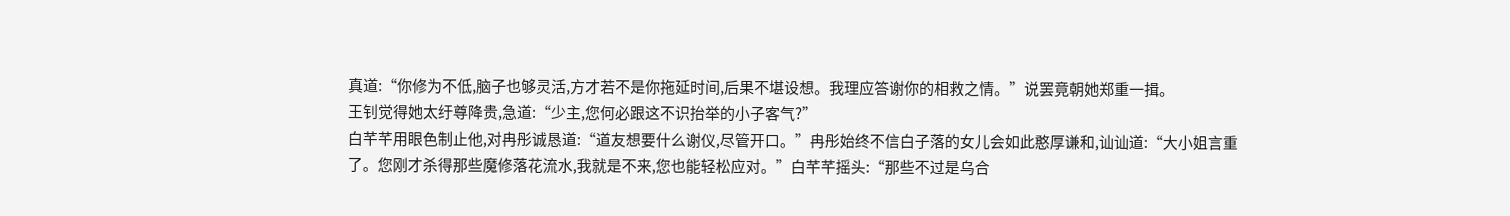真道:“你修为不低,脑子也够灵活,方才若不是你拖延时间,后果不堪设想。我理应答谢你的相救之情。”说罢竟朝她郑重一揖。
王钊觉得她太纡尊降贵,急道:“少主,您何必跟这不识抬举的小子客气?”
白芊芊用眼色制止他,对冉彤诚恳道:“道友想要什么谢仪,尽管开口。”冉彤始终不信白子落的女儿会如此憨厚谦和,讪讪道:“大小姐言重了。您刚才杀得那些魔修落花流水,我就是不来,您也能轻松应对。”白芊芊摇头:“那些不过是乌合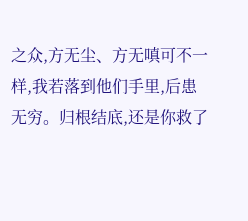之众,方无尘、方无嗔可不一样,我若落到他们手里,后患无穷。归根结底,还是你救了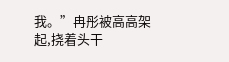我。”冉彤被高高架起,挠着头干